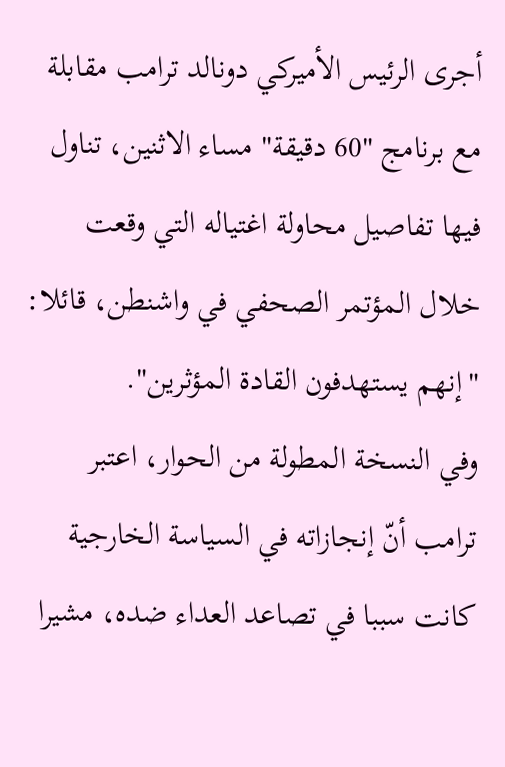أجرى الرئيس الأميركي دونالد ترامب مقابلة مع برنامج "60 دقيقة" مساء الاثنين، تناول فيها تفاصيل محاولة اغتياله التي وقعت خلال المؤتمر الصحفي في واشنطن، قائلا: "إنهم يستهدفون القادة المؤثرين".
وفي النسخة المطولة من الحوار، اعتبر ترامب أنّ إنجازاته في السياسة الخارجية كانت سببا في تصاعد العداء ضده، مشيرا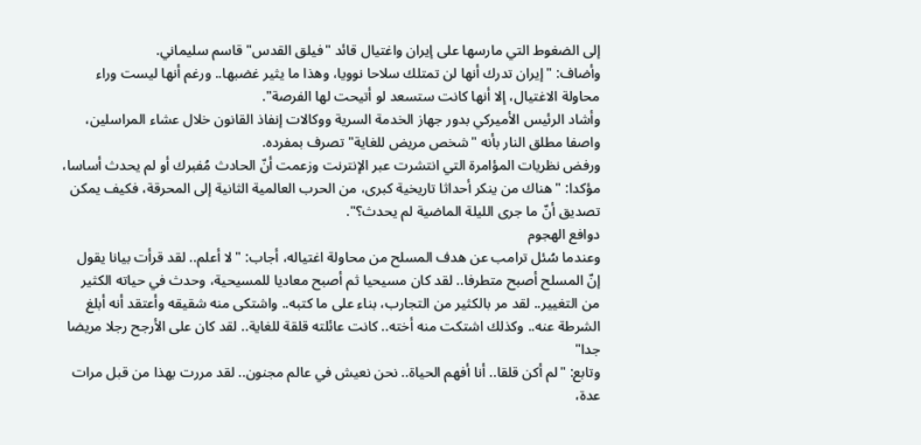إلى الضغوط التي مارسها على إيران واغتيال قائد "فيلق القدس" قاسم سليماني.
وأضاف: "إيران تدرك أنها لن تمتلك سلاحا نوويا، وهذا ما يثير غضبها.. ورغم أنها ليست وراء محاولة الاغتيال، إلا أنها كانت ستسعد لو أتيحت لها الفرصة".
وأشاد الرئيس الأميركي بدور جهاز الخدمة السرية ووكالات إنفاذ القانون خلال عشاء المراسلين، واصفا مطلق النار بأنه "شخص مريض للغاية" تصرف بمفرده.
ورفض نظريات المؤامرة التي انتشرت عبر الإنترنت وزعمت أنّ الحادث مُفبرك أو لم يحدث أساسا، مؤكدا: "هناك من ينكر أحداثا تاريخية كبرى، من الحرب العالمية الثانية إلى المحرقة، فكيف يمكن تصديق أنّ ما جرى الليلة الماضية لم يحدث؟".
دوافع الهجوم
وعندما سُئل ترامب عن هدف المسلح من محاولة اغتياله، أجاب: "لا أعلم.. لقد قرأت بيانا يقول إنّ المسلح أصبح متطرفا.. لقد كان مسيحيا ثم أصبح معاديا للمسيحية، وحدث في حياته الكثير من التغيير.. لقد مر بالكثير من التجارب، بناء على ما كتبه.. واشتكى منه شقيقه وأعتقد أنه أبلغ الشرطة عنه.. وكذلك اشتكت منه أخته.. كانت عائلته قلقة للغاية.. لقد كان على الأرجح رجلا مريضا جدا"
وتابع: "لم أكن قلقا.. أنا أفهم الحياة.. نحن نعيش في عالم مجنون.. لقد مررت بهذا من قبل مرات عدة،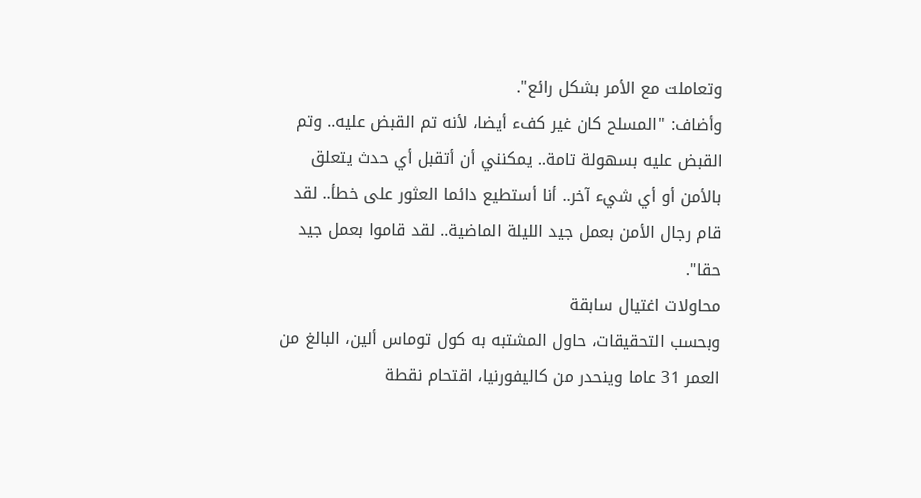وتعاملت مع الأمر بشكل رائع".
وأضاف: "المسلح كان غير كفء أيضا، لأنه تم القبض عليه.. وتم القبض عليه بسهولة تامة.. يمكنني أن أتقبل أي حدث يتعلق بالأمن أو أي شيء آخر.. أنا أستطيع دائما العثور على خطأ.. لقد قام رجال الأمن بعمل جيد الليلة الماضية.. لقد قاموا بعمل جيد حقا".
محاولات اغتيال سابقة
وبحسب التحقيقات، حاول المشتبه به كول توماس ألين، البالغ من العمر 31 عاما وينحدر من كاليفورنيا، اقتحام نقطة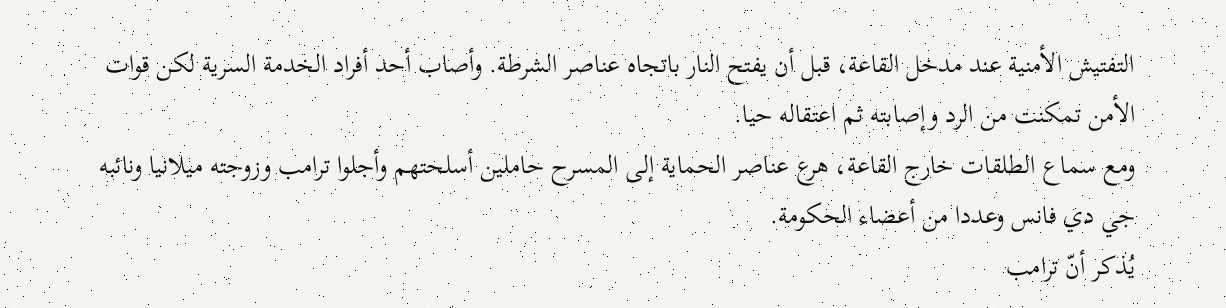التفتيش الأمنية عند مدخل القاعة، قبل أن يفتح النار باتجاه عناصر الشرطة. وأصاب أحد أفراد الخدمة السرية لكن قوات الأمن تمكنت من الرد وإصابته ثم اعتقاله حيا.
ومع سماع الطلقات خارج القاعة، هرع عناصر الحماية إلى المسرح حاملين أسلحتهم وأجلوا ترامب وزوجته ميلانيا ونائبه جي دي فانس وعددا من أعضاء الحكومة.
يُذكر أنّ ترامب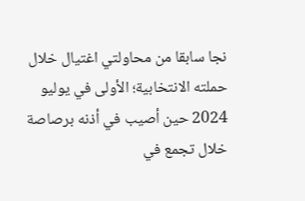نجا سابقا من محاولتي اغتيال خلال حملته الانتخابية؛ الأولى في يوليو 2024 حين أصيب في أذنه برصاصة خلال تجمع في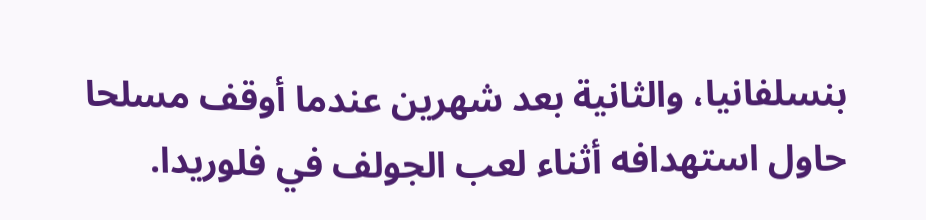بنسلفانيا، والثانية بعد شهرين عندما أوقف مسلحا حاول استهدافه أثناء لعب الجولف في فلوريدا.